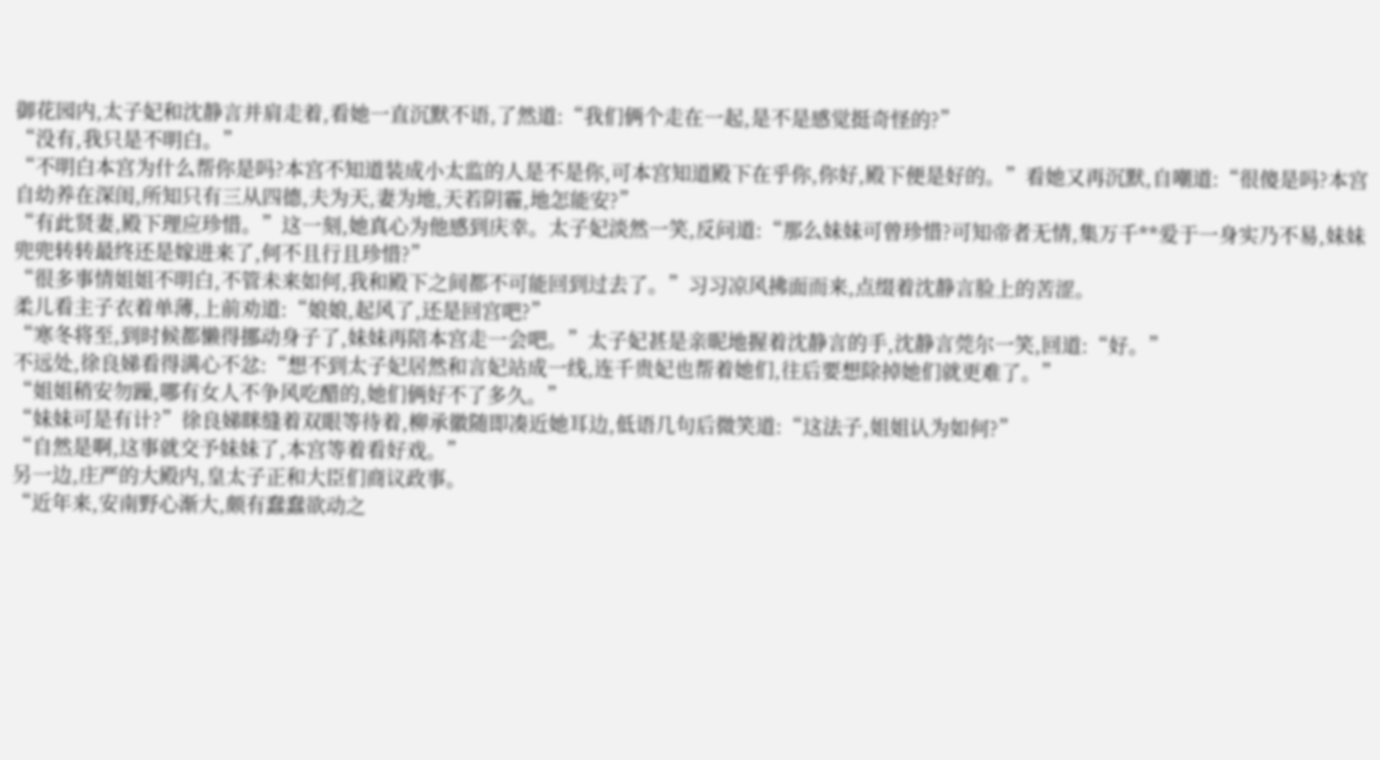御花园内,太子妃和沈静言并肩走着,看她一直沉默不语,了然道:“我们俩个走在一起,是不是感觉挺奇怪的?”
“没有,我只是不明白。”
“不明白本宫为什么帮你是吗?本宫不知道装成小太监的人是不是你,可本宫知道殿下在乎你,你好,殿下便是好的。”看她又再沉默,自嘲道:“很傻是吗?本宫自幼养在深闺,所知只有三从四德,夫为天,妻为地,天若阴霾,地怎能安?”
“有此贤妻,殿下理应珍惜。”这一刻,她真心为他感到庆幸。太子妃淡然一笑,反问道:“那么妹妹可曾珍惜?可知帝者无情,集万千**爱于一身实乃不易,妹妹兜兜转转最终还是嫁进来了,何不且行且珍惜?”
“很多事情姐姐不明白,不管未来如何,我和殿下之间都不可能回到过去了。”习习凉风拂面而来,点缀着沈静言脸上的苦涩。
柔儿看主子衣着单薄,上前劝道:“娘娘,起风了,还是回宫吧?”
“寒冬将至,到时候都懒得挪动身子了,妹妹再陪本宫走一会吧。”太子妃甚是亲昵地握着沈静言的手,沈静言莞尔一笑,回道:“好。”
不远处,徐良娣看得满心不忿:“想不到太子妃居然和言妃站成一线,连千贵妃也帮着她们,往后要想除掉她们就更难了。”
“姐姐稍安勿躁,哪有女人不争风吃醋的,她们俩好不了多久。”
“妹妹可是有计?”徐良娣眯缝着双眼等待着,柳承徽随即凑近她耳边,低语几句后微笑道:“这法子,姐姐认为如何?”
“自然是啊,这事就交予妹妹了,本宫等着看好戏。”
另一边,庄严的大殿内,皇太子正和大臣们商议政事。
“近年来,安南野心渐大,颇有蠢蠢欲动之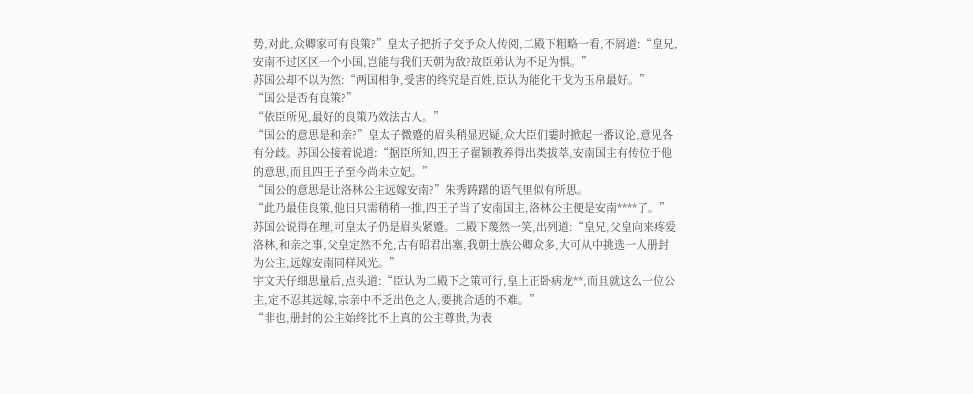势,对此,众卿家可有良策?”皇太子把折子交予众人传阅,二殿下粗略一看,不屑道:“皇兄,安南不过区区一个小国,岂能与我们天朝为敌?故臣弟认为不足为惧。”
苏国公却不以为然:“两国相争,受害的终究是百姓,臣认为能化干戈为玉帛最好。”
“国公是否有良策?”
“依臣所见,最好的良策乃效法古人。”
“国公的意思是和亲?”皇太子微蹙的眉头稍显迟疑,众大臣们霎时掀起一番议论,意见各有分歧。苏国公接着说道:“据臣所知,四王子翟颖教养得出类拔萃,安南国主有传位于他的意思,而且四王子至今尚未立妃。”
“国公的意思是让洛林公主远嫁安南?”朱秀踌躇的语气里似有所思。
“此乃最佳良策,他日只需稍稍一推,四王子当了安南国主,洛林公主便是安南****了。”苏国公说得在理,可皇太子仍是眉头紧蹙。二殿下蔑然一笑,出列道:“皇兄,父皇向来疼爱洛林,和亲之事,父皇定然不允,古有昭君出塞,我朝士族公卿众多,大可从中挑选一人册封为公主,远嫁安南同样风光。”
宇文天仔细思量后,点头道:“臣认为二殿下之策可行,皇上正卧病龙**,而且就这么一位公主,定不忍其远嫁,宗亲中不乏出色之人,要挑合适的不难。”
“非也,册封的公主始终比不上真的公主尊贵,为表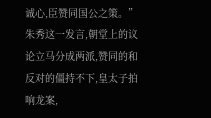诚心,臣赞同国公之策。”朱秀这一发言,朝堂上的议论立马分成两派,赞同的和反对的僵持不下,皇太子拍响龙案,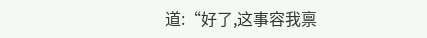道:“好了,这事容我禀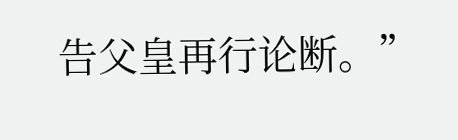告父皇再行论断。”